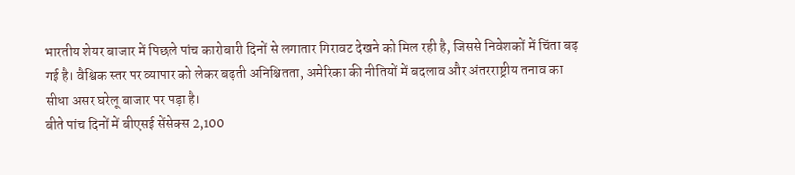भारतीय शेयर बाजार में पिछले पांच कारोबारी दिनों से लगातार गिरावट देखने को मिल रही है, जिससे निवेशकों में चिंता बढ़ गई है। वैश्विक स्तर पर व्यापार को लेकर बढ़ती अनिश्चितता, अमेरिका की नीतियों में बदलाव और अंतरराष्ट्रीय तनाव का सीधा असर घरेलू बाजार पर पड़ा है।
बीते पांच दिनों में बीएसई सेंसेक्स 2,100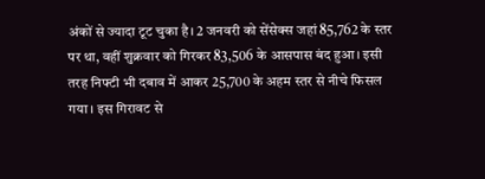अंकों से ज्यादा टूट चुका है। 2 जनवरी को सेंसेक्स जहां 85,762 के स्तर पर था, वहीं शुक्रवार को गिरकर 83,506 के आसपास बंद हुआ। इसी तरह निफ्टी भी दबाव में आकर 25,700 के अहम स्तर से नीचे फिसल गया। इस गिरावट से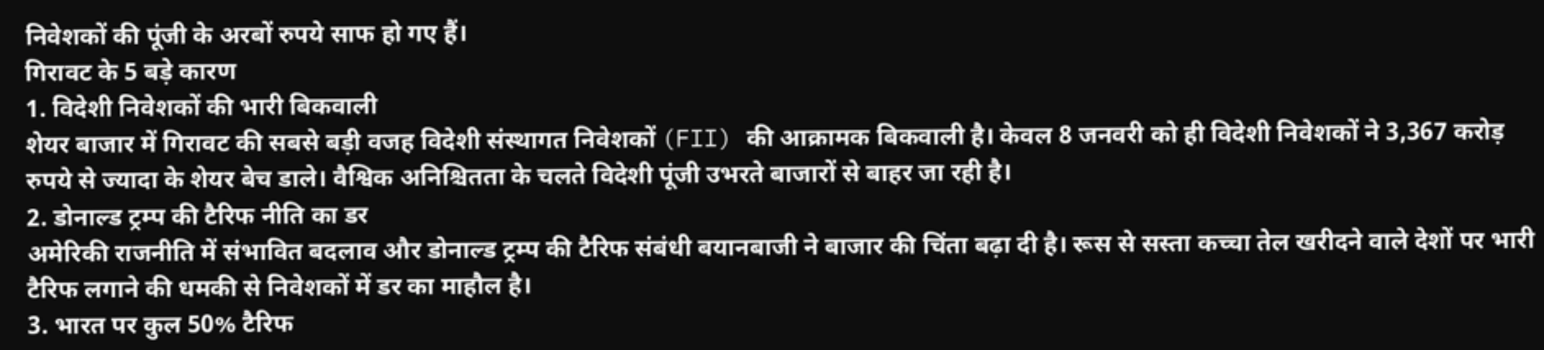निवेशकों की पूंजी के अरबों रुपये साफ हो गए हैं।
गिरावट के 5 बड़े कारण
1. विदेशी निवेशकों की भारी बिकवाली
शेयर बाजार में गिरावट की सबसे बड़ी वजह विदेशी संस्थागत निवेशकों (FII) की आक्रामक बिकवाली है। केवल 8 जनवरी को ही विदेशी निवेशकों ने 3,367 करोड़ रुपये से ज्यादा के शेयर बेच डाले। वैश्विक अनिश्चितता के चलते विदेशी पूंजी उभरते बाजारों से बाहर जा रही है।
2. डोनाल्ड ट्रम्प की टैरिफ नीति का डर
अमेरिकी राजनीति में संभावित बदलाव और डोनाल्ड ट्रम्प की टैरिफ संबंधी बयानबाजी ने बाजार की चिंता बढ़ा दी है। रूस से सस्ता कच्चा तेल खरीदने वाले देशों पर भारी टैरिफ लगाने की धमकी से निवेशकों में डर का माहौल है।
3. भारत पर कुल 50% टैरिफ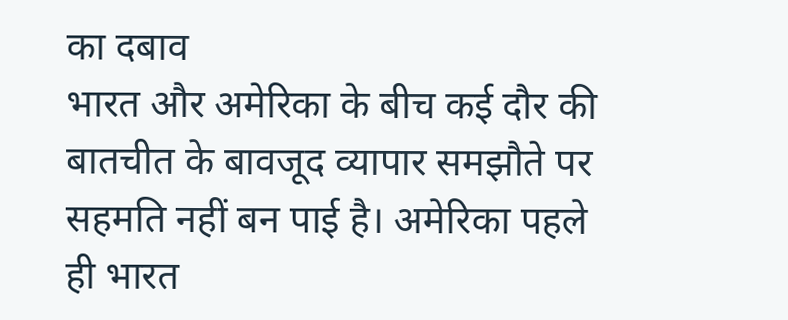का दबाव
भारत और अमेरिका के बीच कई दौर की बातचीत के बावजूद व्यापार समझौते पर सहमति नहीं बन पाई है। अमेरिका पहले ही भारत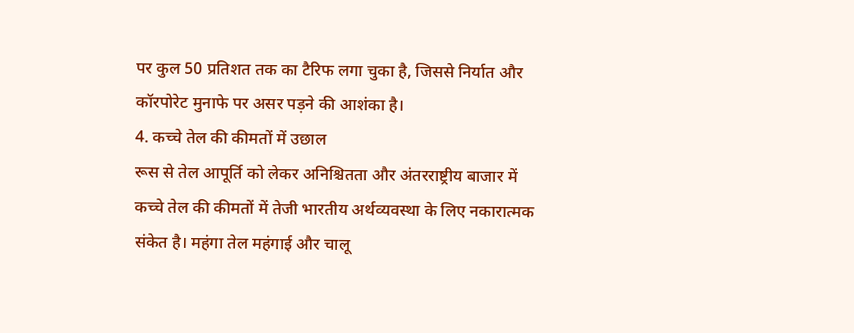पर कुल 50 प्रतिशत तक का टैरिफ लगा चुका है, जिससे निर्यात और कॉरपोरेट मुनाफे पर असर पड़ने की आशंका है।
4. कच्चे तेल की कीमतों में उछाल
रूस से तेल आपूर्ति को लेकर अनिश्चितता और अंतरराष्ट्रीय बाजार में कच्चे तेल की कीमतों में तेजी भारतीय अर्थव्यवस्था के लिए नकारात्मक संकेत है। महंगा तेल महंगाई और चालू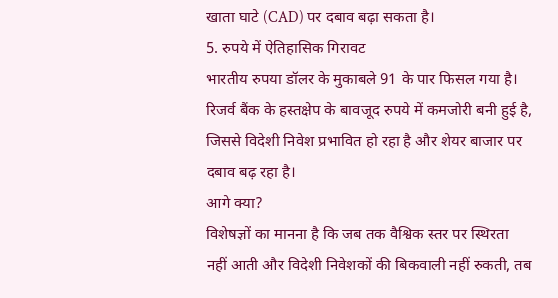खाता घाटे (CAD) पर दबाव बढ़ा सकता है।
5. रुपये में ऐतिहासिक गिरावट
भारतीय रुपया डॉलर के मुकाबले 91 के पार फिसल गया है। रिजर्व बैंक के हस्तक्षेप के बावजूद रुपये में कमजोरी बनी हुई है, जिससे विदेशी निवेश प्रभावित हो रहा है और शेयर बाजार पर दबाव बढ़ रहा है।
आगे क्या?
विशेषज्ञों का मानना है कि जब तक वैश्विक स्तर पर स्थिरता नहीं आती और विदेशी निवेशकों की बिकवाली नहीं रुकती, तब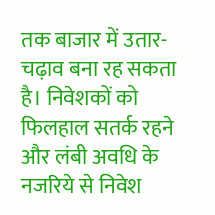तक बाजार में उतार-चढ़ाव बना रह सकता है। निवेशकों को फिलहाल सतर्क रहने और लंबी अवधि के नजरिये से निवेश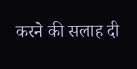करने की सलाह दी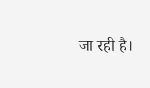जा रही है।